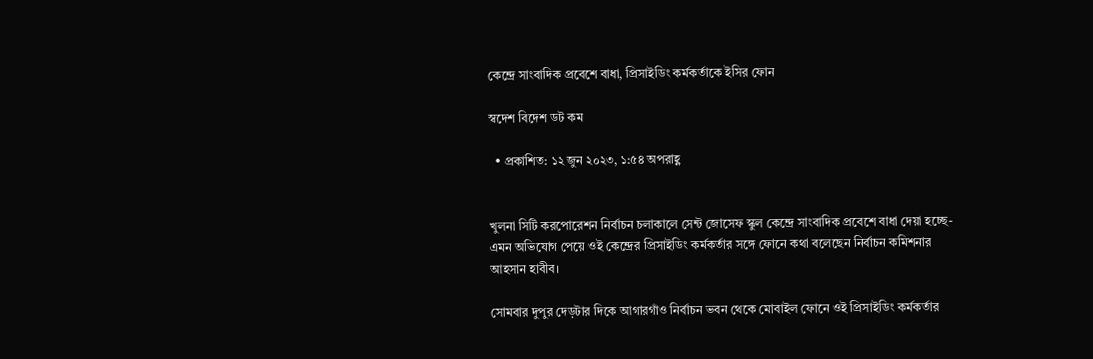কেন্দ্রে সাংবাদিক প্রবেশে বাধা, প্রিসাইডিং কর্মকর্তাকে ইসির ফোন

স্বদেশ বিদেশ ডট কম

  • প্রকাশিত: ১২ জুন ২০২৩, ১:৫৪ অপরাহ্ণ


খুলনা সিটি করপোরেশন নির্বাচন চলাকালে সেন্ট জোসেফ স্কুল কেন্দ্রে সাংবাদিক প্রবেশে বাধা দেয়া হচ্ছে- এমন অভিযোগ পেয়ে ওই কেন্দ্রের প্রিসাইডিং কর্মকর্তার সঙ্গে ফোনে কথা বলেছেন নির্বাচন কমিশনার আহসান হাবীব।

সোমবার দুপুর দেড়টার দিকে আগারগাঁও নির্বাচন ভবন থেকে মোবাইল ফোনে ওই প্রিসাইডিং কর্মকর্তার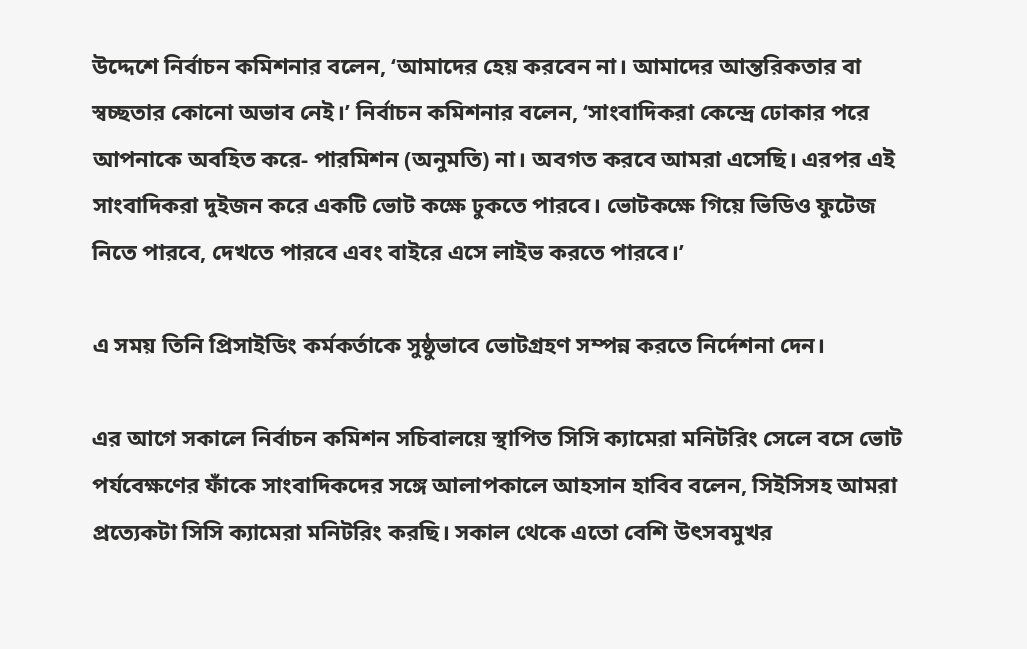উদ্দেশে নির্বাচন কমিশনার বলেন, ‘আমাদের হেয় করবেন না। আমাদের আন্তরিকতার বা স্বচ্ছতার কোনো অভাব নেই।’ নির্বাচন কমিশনার বলেন, ‘সাংবাদিকরা কেন্দ্রে ঢোকার পরে আপনাকে অবহিত করে- পারমিশন (অনুমতি) না। অবগত করবে আমরা এসেছি। এরপর এই সাংবাদিকরা দুইজন করে একটি ভোট কক্ষে ঢুকতে পারবে। ভোটকক্ষে গিয়ে ভিডিও ফুটেজ নিতে পারবে, দেখতে পারবে এবং বাইরে এসে লাইভ করতে পারবে।’

এ সময় তিনি প্রিসাইডিং কর্মকর্তাকে সুষ্ঠুভাবে ভোটগ্রহণ সম্পন্ন করতে নির্দেশনা দেন।

এর আগে সকালে নির্বাচন কমিশন সচিবালয়ে স্থাপিত সিসি ক্যামেরা মনিটরিং সেলে বসে ভোট পর্যবেক্ষণের ফাঁকে সাংবাদিকদের সঙ্গে আলাপকালে আহসান হাবিব বলেন, সিইসিসহ আমরা প্রত্যেকটা সিসি ক্যামেরা মনিটরিং করছি। সকাল থেকে এতো বেশি উৎসবমুখর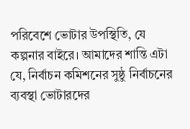পরিবেশে ভোটার উপস্থিতি, যে কল্পনার বাইরে। আমাদের শান্তি এটা যে, নির্বাচন কমিশনের সুষ্ঠু নির্বাচনের ব্যবস্থা ভোটারদের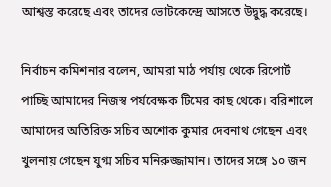আশ্বস্ত করেছে এবং তাদের ভোটকেন্দ্রে আসতে উদ্বুদ্ধ করেছে।

নির্বাচন কমিশনার বলেন, আমরা মাঠ পর্যায় থেকে রিপোর্ট পাচ্ছি আমাদের নিজস্ব পর্যবেক্ষক টিমের কাছ থেকে। বরিশালে আমাদের অতিরিক্ত সচিব অশোক কুমার দেবনাথ গেছেন এবং খুলনায় গেছেন যুগ্ম সচিব মনিরুজ্জামান। তাদের সঙ্গে ১০ জন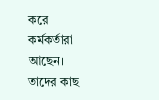করে কর্মকর্তারা আছেন। তাদের কাছ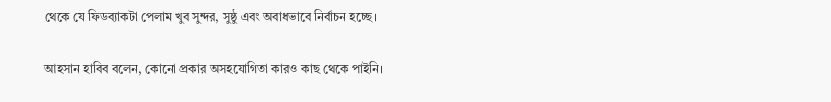থেকে যে ফিডব্যাকটা পেলাম খুব সুন্দর, সুষ্ঠু এবং অবাধভাবে নির্বাচন হচ্ছে।

আহসান হাবিব বলেন, কোনো প্রকার অসহযোগিতা কারও কাছ থেকে পাইনি।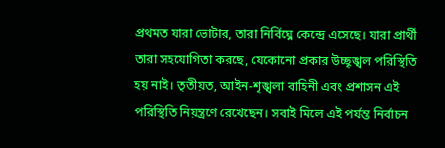প্রথমত যারা ভোটার, তারা নির্বিঘ্নে কেন্দ্রে এসেছে। যারা প্রার্থী তারা সহযোগিতা করছে, যেকোনো প্রকার উচ্ছৃঙ্খল পরিস্থিতি হয় নাই। তৃতীয়ত, আইন-শৃঙ্খলা বাহিনী এবং প্রশাসন এই পরিস্থিতি নিয়ন্ত্রণে রেখেছেন। সবাই মিলে এই পর্যন্ত নির্বাচন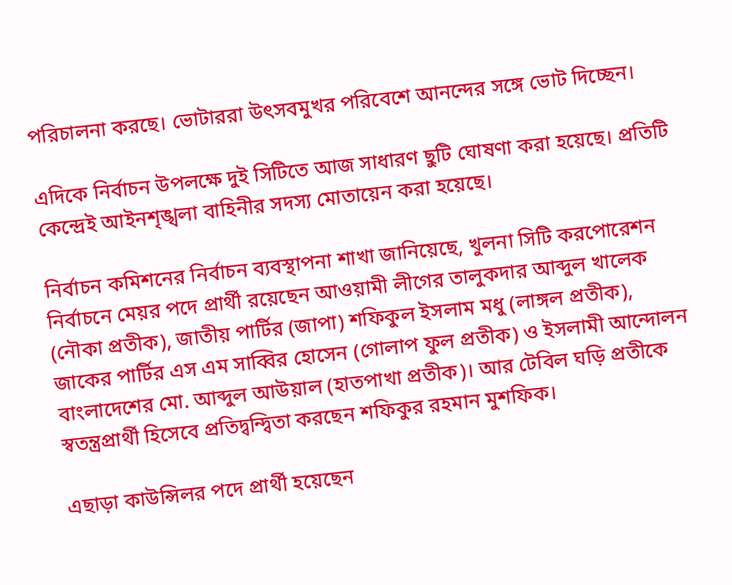পরিচালনা করছে। ভোটাররা উৎসবমুখর পরিবেশে আনন্দের সঙ্গে ভোট দিচ্ছেন।

এদিকে নির্বাচন উপলক্ষে দুই সিটিতে আজ সাধারণ ছুটি ঘোষণা করা হয়েছে। প্রতিটি কেন্দ্রেই আইনশৃঙ্খলা বাহিনীর সদস্য মোতায়েন করা হয়েছে।

নির্বাচন কমিশনের নির্বাচন ব্যবস্থাপনা শাখা জানিয়েছে, খুলনা সিটি করপোরেশন নির্বাচনে মেয়র পদে প্রার্থী রয়েছেন আওয়ামী লীগের তালুকদার আব্দুল খালেক (নৌকা প্রতীক), জাতীয় পার্টির (জাপা) শফিকুল ইসলাম মধু (লাঙ্গল প্রতীক), জাকের পার্টির এস এম সাব্বির হোসেন (গোলাপ ফুল প্রতীক) ও ইসলামী আন্দোলন বাংলাদেশের মো. আব্দুল আউয়াল (হাতপাখা প্রতীক)। আর টেবিল ঘড়ি প্রতীকে স্বতন্ত্রপ্রার্থী হিসেবে প্রতিদ্বন্দ্বিতা করছেন শফিকুর রহমান মুশফিক।

এছাড়া কাউন্সিলর পদে প্রার্থী হয়েছেন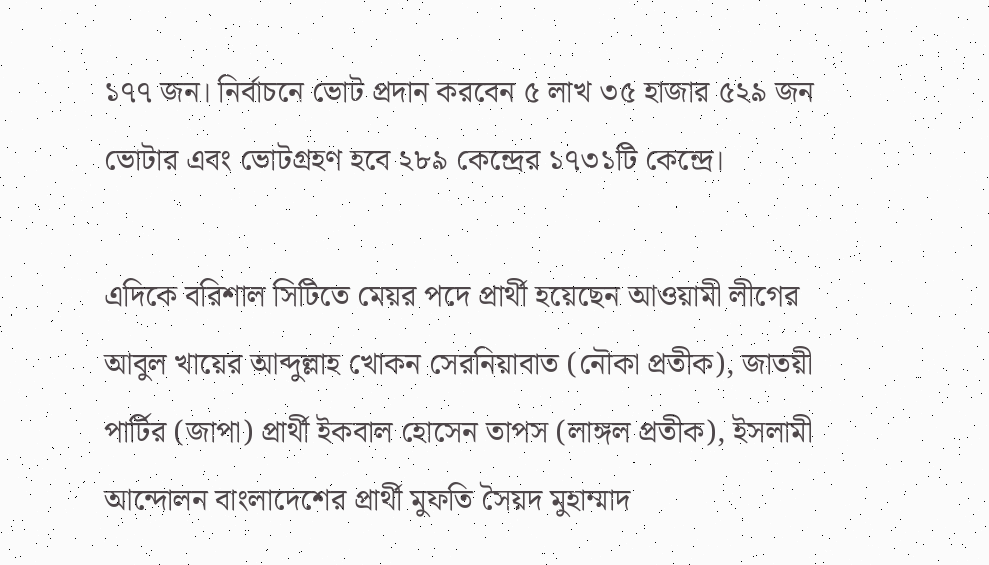১৭৭ জন। নির্বাচনে ভোট প্রদান করবেন ৫ লাখ ৩৫ হাজার ৫২৯ জন ভোটার এবং ভোটগ্রহণ হবে ২৮৯ কেন্দ্রের ১৭৩১টি কেন্দ্রে।

এদিকে বরিশাল সিটিতে মেয়র পদে প্রার্থী হয়েছেন আওয়ামী লীগের আবুল খায়ের আব্দুল্লাহ খোকন সেরনিয়াবাত (নৌকা প্রতীক), জাতয়ী পার্টির (জাপা) প্রার্থী ইকবাল হোসেন তাপস (লাঙ্গল প্রতীক), ইসলামী আন্দোলন বাংলাদেশের প্রার্থী মুফতি সৈয়দ মুহাম্মাদ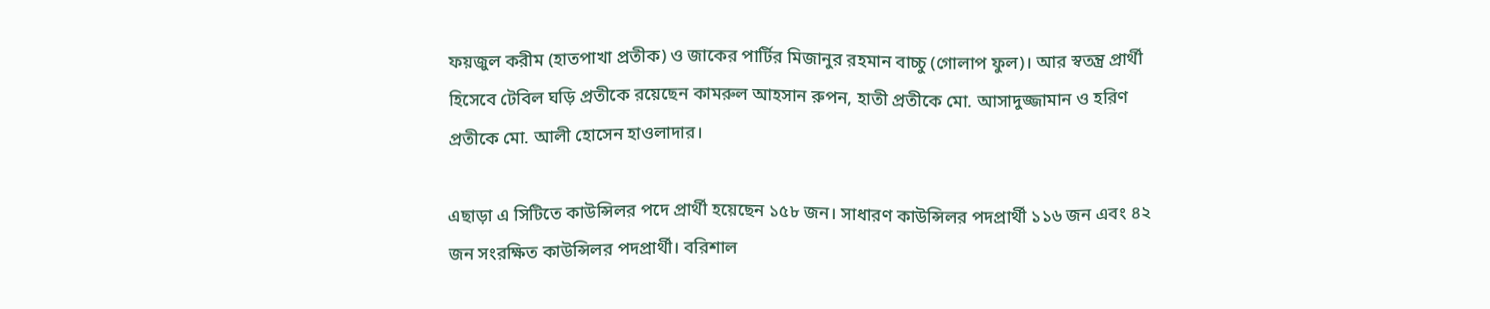ফয়জুল করীম (হাতপাখা প্রতীক) ও জাকের পার্টির মিজানুর রহমান বাচ্চু (গোলাপ ফুল)। আর স্বতন্ত্র প্রার্থী হিসেবে টেবিল ঘড়ি প্রতীকে রয়েছেন কামরুল আহসান রুপন, হাতী প্রতীকে মো. আসাদুজ্জামান ও হরিণ প্রতীকে মো. আলী হোসেন হাওলাদার।

এছাড়া এ সিটিতে কাউন্সিলর পদে প্রার্থী হয়েছেন ১৫৮ জন। সাধারণ কাউন্সিলর পদপ্রার্থী ১১৬ জন এবং ৪২ জন সংরক্ষিত কাউন্সিলর পদপ্রার্থী। বরিশাল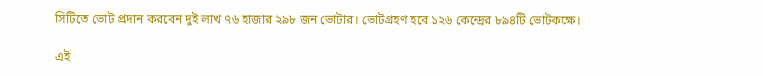সিটিতে ভোট প্রদান করবেন দুই লাখ ৭৬ হাজার ২৯৮ জন ভোটার। ভোটগ্রহণ হবে ১২৬ কেন্দ্রের ৮৯৪টি ভোটকক্ষে।

এই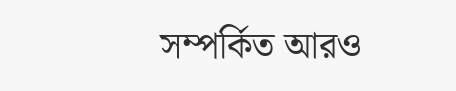সম্পর্কিত আরও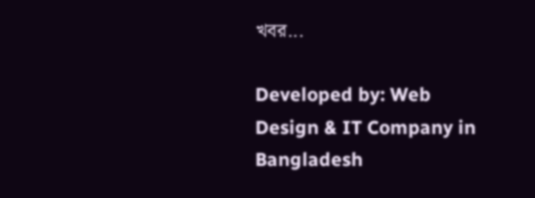খবর...

Developed by: Web Design & IT Company in Bangladesh